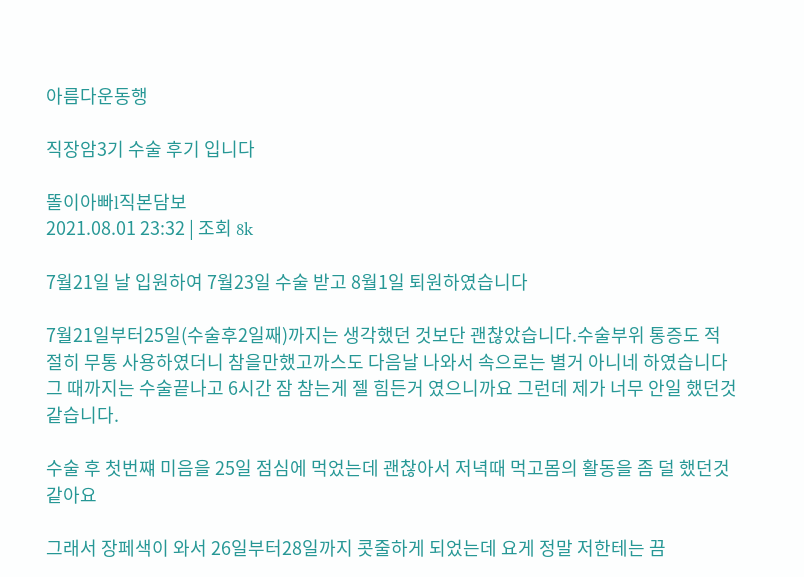아름다운동행

직장암3기 수술 후기 입니다

똘이아빠l직본담보
2021.08.01 23:32 | 조회 8k

7월21일 날 입원하여 7월23일 수술 받고 8월1일 퇴원하였습니다

7월21일부터25일(수술후2일째)까지는 생각했던 것보단 괜찮았습니다.수술부위 통증도 적절히 무통 사용하였더니 참을만했고까스도 다음날 나와서 속으로는 별거 아니네 하였습니다 그 때까지는 수술끝나고 6시간 잠 참는게 젤 힘든거 였으니까요 그런데 제가 너무 안일 했던것 같습니다.

수술 후 첫번쨰 미음을 25일 점심에 먹었는데 괜찮아서 저녁때 먹고몸의 활동을 좀 덜 했던것 같아요

그래서 장페색이 와서 26일부터28일까지 콧줄하게 되었는데 요게 정말 저한테는 끔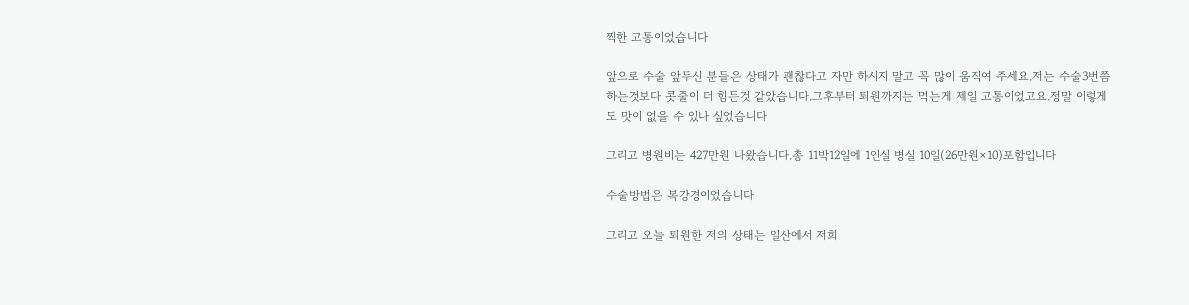찍한 고통이었습니다

앞으로 수술 앞두신 분들은 상태가 괜찮다고 자만 하시지 말고 꼭 많이 움직여 주세요.저는 수술3번쯤 하는것보다 콧줄이 더 힘든것 같았습니다.그후부터 퇴원까지는 먹는게 제일 고통이었고요.정말 이렇게도 맛이 없을 수 있나 싶었습니다

그리고 병원비는 427만원 나왔습니다.총 11박12일에 1인실 병실 10일(26만원×10)포함입니다

수술방법은 복강경이었습니다

그리고 오늘 퇴원한 저의 상태는 일산에서 저희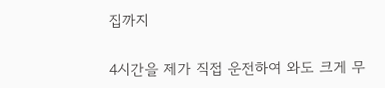집까지

4시간을 제가 직접 운전하여 와도 크게 무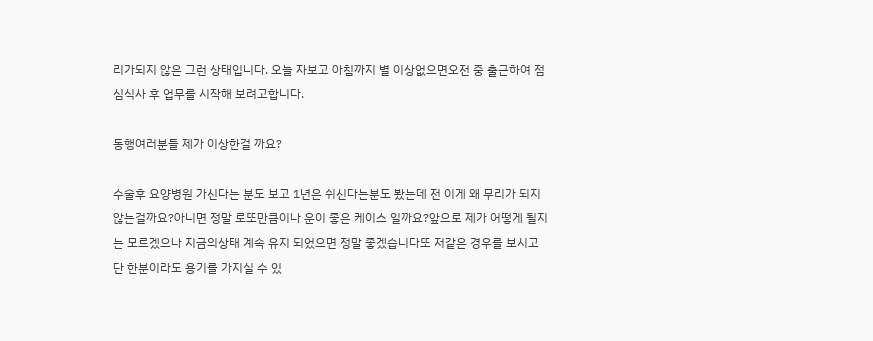리가되지 않은 그런 상태입니다. 오늘 자보고 아침까지 별 이상없으면오전 중 출근하여 점심식사 후 업무를 시작해 보려고합니다.

동행여러분들 제가 이상한걸 까요?

수술후 요양병원 가신다는 분도 보고 1년은 쉬신다는분도 봤는데 전 이게 왜 무리가 되지 않는걸까요?아니면 정말 로또만큼이나 운이 좋은 케이스 일까요?앞으로 제가 어떻게 될지는 모르겠으나 지금의상태 계속 유지 되었으면 정말 좋겠습니다또 저같은 경우를 보시고 단 한분이라도 용기를 가지실 수 있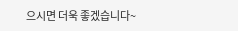으시면 더욱 좋겠습니다~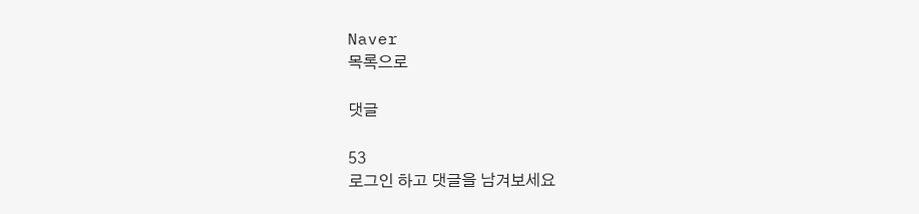Naver
목록으로

댓글

53
로그인 하고 댓글을 남겨보세요